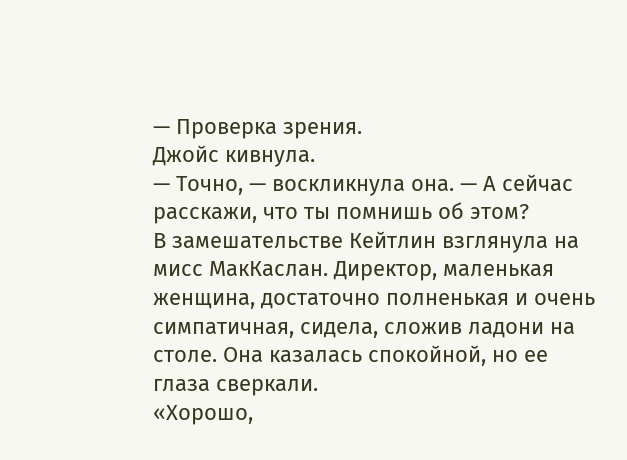— Проверка зрения.
Джойс кивнула.
— Точно, — воскликнула она. — А сейчас расскажи, что ты помнишь об этом?
В замешательстве Кейтлин взглянула на мисс МакКаслан. Директор, маленькая женщина, достаточно полненькая и очень симпатичная, сидела, сложив ладони на столе. Она казалась спокойной, но ее глаза сверкали.
«Хорошо,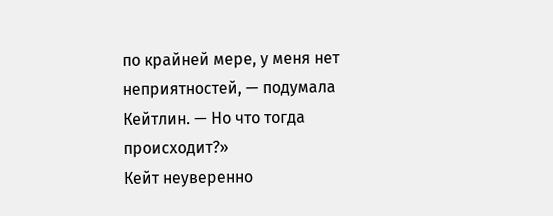по крайней мере, у меня нет неприятностей, — подумала Кейтлин. — Но что тогда происходит?»
Кейт неуверенно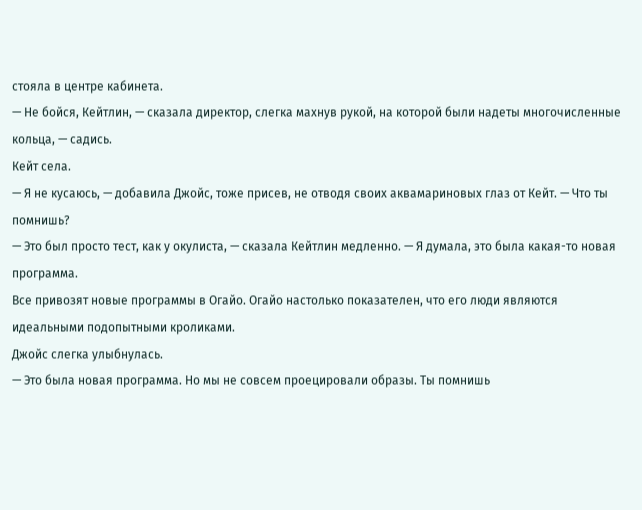стояла в центре кабинета.
— Не бойся, Кейтлин, — сказала директор, слегка махнув рукой, на которой были надеты многочисленные кольца, — садись.
Кейт села.
— Я не кусаюсь, — добавила Джойс, тоже присев, не отводя своих аквамариновых глаз от Кейт. — Что ты помнишь?
— Это был просто тест, как у окулиста, — сказала Кейтлин медленно. — Я думала, это была какая-то новая программа.
Все привозят новые программы в Огайо. Огайо настолько показателен, что его люди являются идеальными подопытными кроликами.
Джойс слегка улыбнулась.
— Это была новая программа. Но мы не совсем проецировали образы. Ты помнишь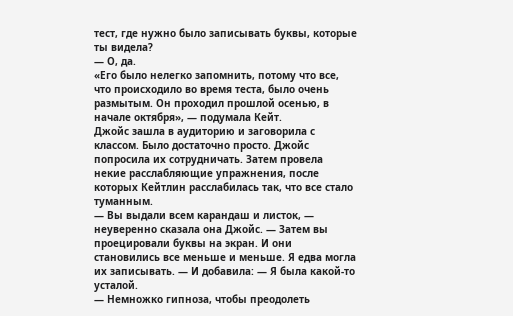тест, где нужно было записывать буквы, которые ты видела?
— О, да.
«Его было нелегко запомнить, потому что все, что происходило во время теста, было очень размытым. Он проходил прошлой осенью, в начале октября», — подумала Кейт.
Джойс зашла в аудиторию и заговорила с классом. Было достаточно просто. Джойс попросила их сотрудничать. Затем провела некие расслабляющие упражнения, после которых Кейтлин расслабилась так, что все стало туманным.
— Вы выдали всем карандаш и листок, — неуверенно сказала она Джойс. — Затем вы проецировали буквы на экран. И они становились все меньше и меньше. Я едва могла их записывать. — И добавила: — Я была какой-то усталой.
— Немножко гипноза, чтобы преодолеть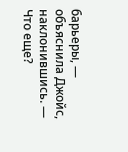барьеры, — объяснила Джойс, наклонившись. — Что еще?